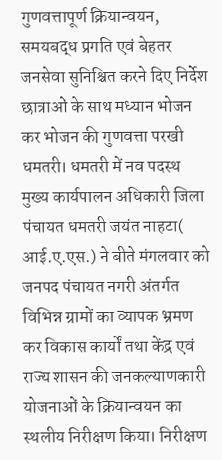गुणवत्तापूर्ण क्रियान्वयन, समयबद्ध प्रगति एवं बेहतर जनसेवा सुनिश्चित करने दिए निर्देश
छात्राओं के साथ मध्यान भोजन कर भोजन की गुणवत्ता परखी
धमतरी। धमतरी में नव पदस्थ मुख्य कार्यपालन अधिकारी जिला पंचायत धमतरी जयंत नाहटा( आई.ए.एस.) ने बीते मंगलवार को जनपद पंचायत नगरी अंतर्गत विभिन्न ग्रामों का व्यापक भ्रमण कर विकास कार्यों तथा केंद्र एवं राज्य शासन की जनकल्याणकारी योजनाओं के क्रियान्वयन का स्थलीय निरीक्षण किया। निरीक्षण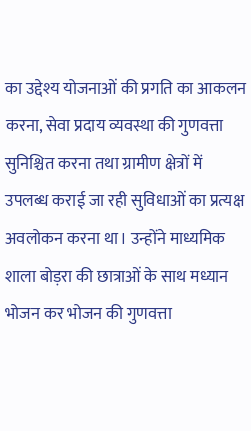का उद्देश्य योजनाओं की प्रगति का आकलन करना, सेवा प्रदाय व्यवस्था की गुणवत्ता सुनिश्चित करना तथा ग्रामीण क्षेत्रों में उपलब्ध कराई जा रही सुविधाओं का प्रत्यक्ष अवलोकन करना था। उन्होंने माध्यमिक शाला बोड़रा की छात्राओं के साथ मध्यान भोजन कर भोजन की गुणवत्ता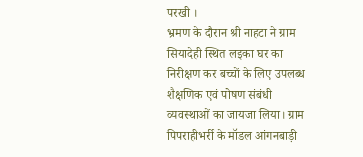परखी ।
भ्रमण के दौरान श्री नाहटा ने ग्राम सियादेही स्थित लइका घर का निरीक्षण कर बच्चों के लिए उपलब्ध शैक्षणिक एवं पोषण संबंधी व्यवस्थाओं का जायजा लिया। ग्राम पिपराहीभर्री के मॉडल आंगनबाड़ी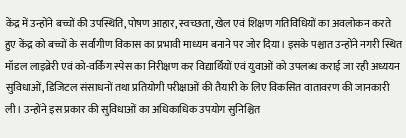केंद्र में उन्होंने बच्चों की उपस्थिति, पोषण आहार, स्वच्छता, खेल एवं शिक्षण गतिविधियों का अवलोकन करते हुए केंद्र को बच्चों के सर्वांगीण विकास का प्रभावी माध्यम बनाने पर जोर दिया। इसके पश्चात उन्होंने नगरी स्थित मॉडल लाइब्रेरी एवं को-वर्किंग स्पेस का निरीक्षण कर विद्यार्थियों एवं युवाओं को उपलब्ध कराई जा रही अध्ययन सुविधाओं, डिजिटल संसाधनों तथा प्रतियोगी परीक्षाओं की तैयारी के लिए विकसित वातावरण की जानकारी ली। उन्होंने इस प्रकार की सुविधाओं का अधिकाधिक उपयोग सुनिश्चित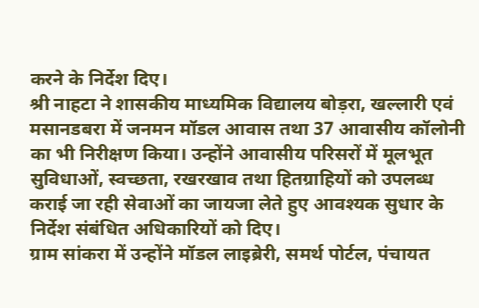करने के निर्देश दिए।
श्री नाहटा ने शासकीय माध्यमिक विद्यालय बोड़रा, खल्लारी एवं मसानडबरा में जनमन मॉडल आवास तथा 37 आवासीय कॉलोनी का भी निरीक्षण किया। उन्होंने आवासीय परिसरों में मूलभूत सुविधाओं, स्वच्छता, रखरखाव तथा हितग्राहियों को उपलब्ध कराई जा रही सेवाओं का जायजा लेते हुए आवश्यक सुधार के निर्देश संबंधित अधिकारियों को दिए।
ग्राम सांकरा में उन्होंने मॉडल लाइब्रेरी, समर्थ पोर्टल, पंचायत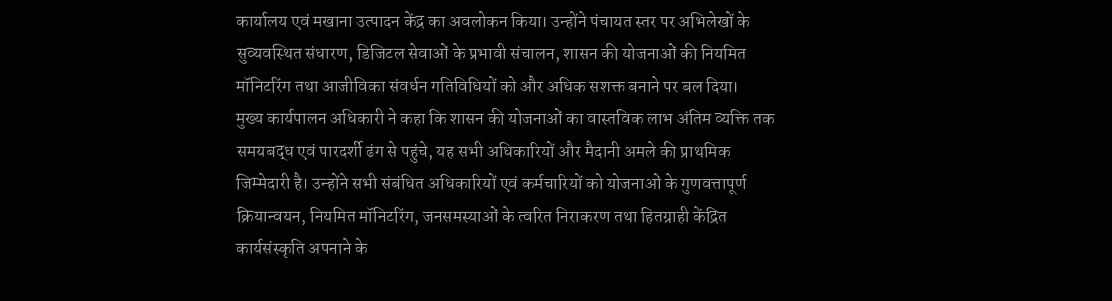कार्यालय एवं मखाना उत्पादन केंद्र का अवलोकन किया। उन्होंने पंचायत स्तर पर अभिलेखों के सुव्यवस्थित संधारण, डिजिटल सेवाओं के प्रभावी संचालन, शासन की योजनाओं की नियमित मॉनिटरिंग तथा आजीविका संवर्धन गतिविधियों को और अधिक सशक्त बनाने पर बल दिया।
मुख्य कार्यपालन अधिकारी ने कहा कि शासन की योजनाओं का वास्तविक लाभ अंतिम व्यक्ति तक समयबद्ध एवं पारदर्शी ढंग से पहुंचे, यह सभी अधिकारियों और मैदानी अमले की प्राथमिक जिम्मेदारी है। उन्होंने सभी संबंधित अधिकारियों एवं कर्मचारियों को योजनाओं के गुणवत्तापूर्ण क्रियान्वयन, नियमित मॉनिटरिंग, जनसमस्याओं के त्वरित निराकरण तथा हितग्राही केंद्रित कार्यसंस्कृति अपनाने के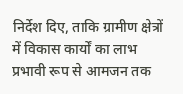निर्देश दिए, ताकि ग्रामीण क्षेत्रों में विकास कार्यों का लाभ प्रभावी रूप से आमजन तक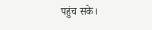पहुंच सके।